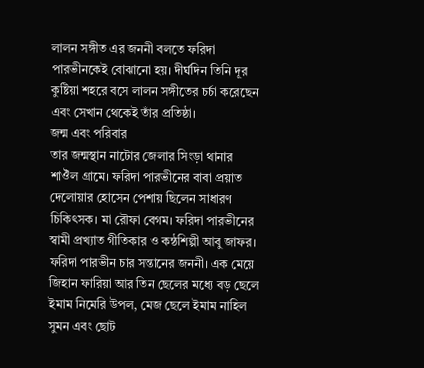লালন সঙ্গীত এর জননী বলতে ফরিদা পারভীনকেই বোঝানো হয়। দীর্ঘদিন তিনি দূর কুষ্টিয়া শহরে বসে লালন সঙ্গীতের চর্চা করেছেন এবং সেখান থেকেই তাঁর প্রতিষ্ঠা।
জন্ম এবং পরিবার
তার জন্মস্থান নাটোর জেলার সিংড়া থানার শাঔঁল গ্রামে। ফরিদা পারভীনের বাবা প্রয়াত দেলোয়ার হোসেন পেশায় ছিলেন সাধারণ চিকিৎসক। মা রৌফা বেগম। ফরিদা পারভীনের স্বামী প্রখ্যাত গীতিকার ও কন্ঠশিল্পী আবু জাফর। ফরিদা পারভীন চার সন্তানের জননী। এক মেয়ে জিহান ফারিয়া আর তিন ছেলের মধ্যে বড় ছেলে ইমাম নিমেরি উপল, মেজ ছেলে ইমাম নাহিল সুমন এবং ছোট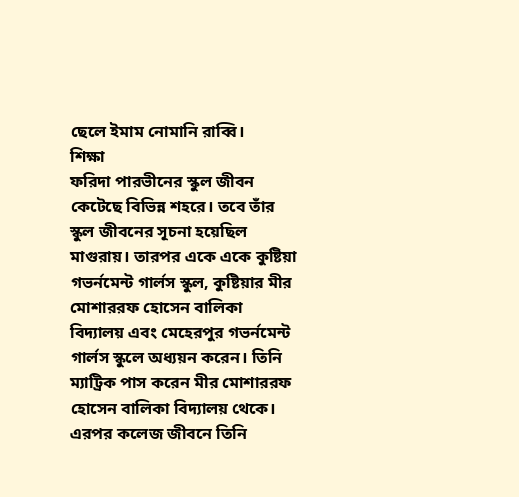ছেলে ইমাম নোমানি রাব্বি।
শিক্ষা
ফরিদা পারভীনের স্কুল জীবন কেটেছে বিভিন্ন শহরে। তবে তাঁর স্কুল জীবনের সূচনা হয়েছিল মাগুরায়। তারপর একে একে কুষ্টিয়া গভর্নমেন্ট গার্লস স্কুল, কুষ্টিয়ার মীর মোশাররফ হোসেন বালিকা বিদ্যালয় এবং মেহেরপুর গভর্নমেন্ট গার্লস স্কুলে অধ্যয়ন করেন। তিনি ম্যাট্রিক পাস করেন মীর মোশাররফ হোসেন বালিকা বিদ্যালয় থেকে। এরপর কলেজ জীবনে তিনি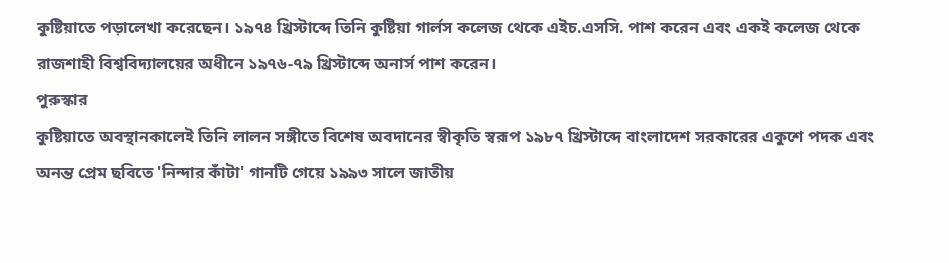কুষ্টিয়াতে পড়ালেখা করেছেন। ১৯৭৪ খ্রিস্টাব্দে তিনি কুষ্টিয়া গার্লস কলেজ থেকে এইচ.এসসি. পাশ করেন এবং একই কলেজ থেকে রাজশাহী বিশ্ববিদ্যালয়ের অধীনে ১৯৭৬-৭৯ খ্রিস্টাব্দে অনার্স পাশ করেন।
পুরুস্কার
কুষ্টিয়াতে অবস্থানকালেই তিনি লালন সঙ্গীতে বিশেষ অবদানের স্বীকৃতি স্বরূপ ১৯৮৭ খ্রিস্টাব্দে বাংলাদেশ সরকারের একুশে পদক এবং অনন্ত প্রেম ছবিতে 'নিন্দার কাঁটা' গানটি গেয়ে ১৯৯৩ সালে জাতীয়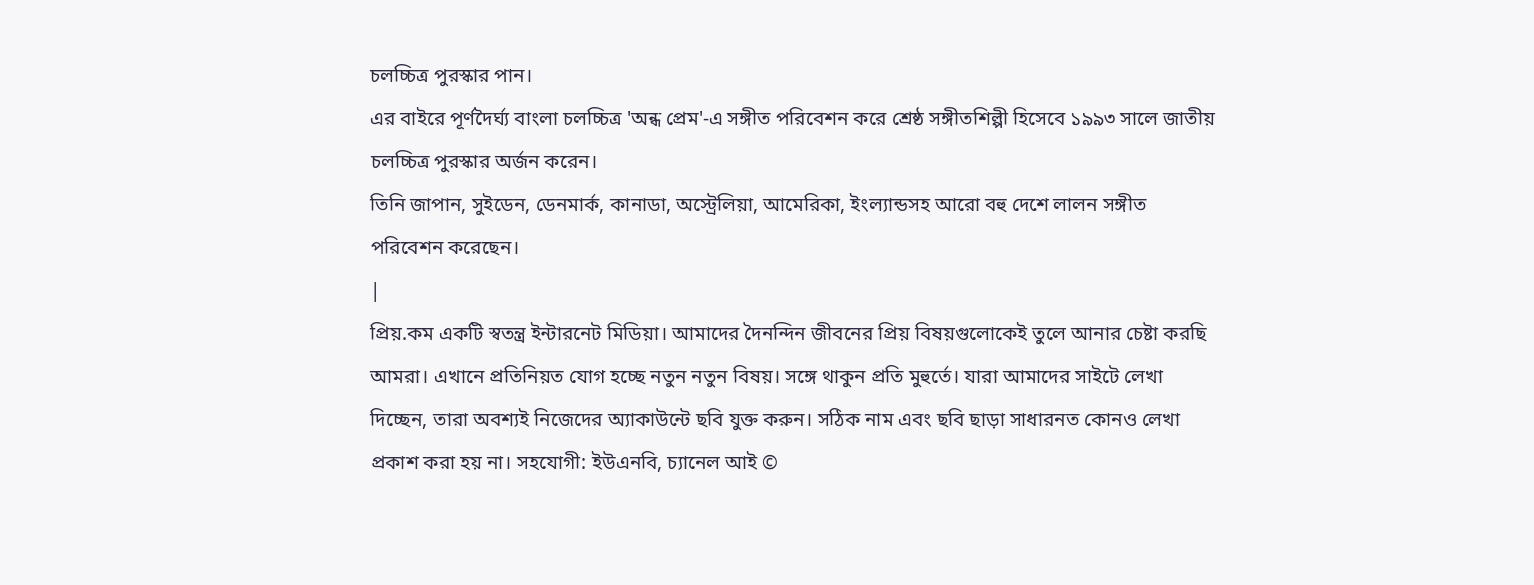চলচ্চিত্র পুরস্কার পান।
এর বাইরে পূর্ণদৈর্ঘ্য বাংলা চলচ্চিত্র 'অন্ধ প্রেম'-এ সঙ্গীত পরিবেশন করে শ্রেষ্ঠ সঙ্গীতশিল্পী হিসেবে ১৯৯৩ সালে জাতীয় চলচ্চিত্র পুরস্কার অর্জন করেন।
তিনি জাপান, সুইডেন, ডেনমার্ক, কানাডা, অস্ট্রেলিয়া, আমেরিকা, ইংল্যান্ডসহ আরো বহু দেশে লালন সঙ্গীত পরিবেশন করেছেন।
|
প্রিয়.কম একটি স্বতন্ত্র ইন্টারনেট মিডিয়া। আমাদের দৈনন্দিন জীবনের প্রিয় বিষয়গুলোকেই তুলে আনার চেষ্টা করছি আমরা। এখানে প্রতিনিয়ত যোগ হচ্ছে নতুন নতুন বিষয়। সঙ্গে থাকুন প্রতি মুহুর্তে। যারা আমাদের সাইটে লেখা দিচ্ছেন, তারা অবশ্যই নিজেদের অ্যাকাউন্টে ছবি যুক্ত করুন। সঠিক নাম এবং ছবি ছাড়া সাধারনত কোনও লেখা প্রকাশ করা হয় না। সহযোগী: ইউএনবি, চ্যানেল আই ©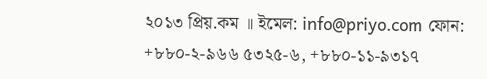২০১৩ প্রিয়.কম ॥ ইমেল: info@priyo.com ফোন: +৮৮০-২-৯৬৬ ৫৩২৫-৬, +৮৮০-১১-৯৩১৭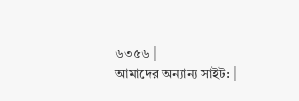৬৩৫৬ |
আমাদের অন্যান্য সাইট: |